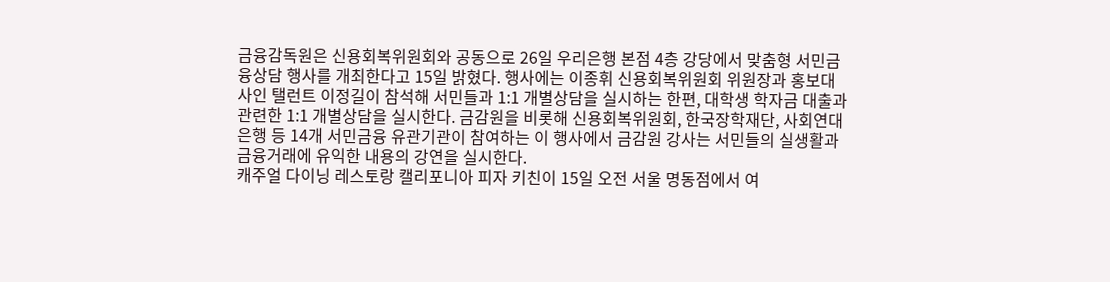금융감독원은 신용회복위원회와 공동으로 26일 우리은행 본점 4층 강당에서 맞춤형 서민금융상담 행사를 개최한다고 15일 밝혔다. 행사에는 이종휘 신용회복위원회 위원장과 홍보대사인 탤런트 이정길이 참석해 서민들과 1:1 개별상담을 실시하는 한편, 대학생 학자금 대출과 관련한 1:1 개별상담을 실시한다. 금감원을 비롯해 신용회복위원회, 한국장학재단, 사회연대은행 등 14개 서민금융 유관기관이 참여하는 이 행사에서 금감원 강사는 서민들의 실생활과 금융거래에 유익한 내용의 강연을 실시한다.
캐주얼 다이닝 레스토랑 캘리포니아 피자 키친이 15일 오전 서울 명동점에서 여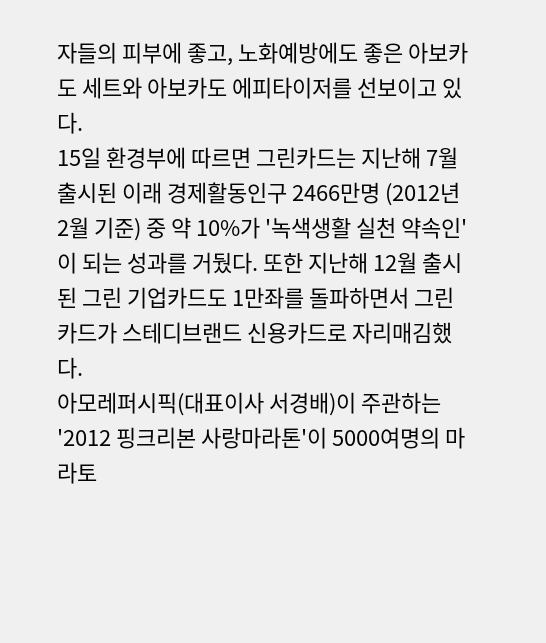자들의 피부에 좋고, 노화예방에도 좋은 아보카도 세트와 아보카도 에피타이저를 선보이고 있다.
15일 환경부에 따르면 그린카드는 지난해 7월 출시된 이래 경제활동인구 2466만명 (2012년 2월 기준) 중 약 10%가 '녹색생활 실천 약속인'이 되는 성과를 거뒀다. 또한 지난해 12월 출시된 그린 기업카드도 1만좌를 돌파하면서 그린카드가 스테디브랜드 신용카드로 자리매김했다.
아모레퍼시픽(대표이사 서경배)이 주관하는 '2012 핑크리본 사랑마라톤'이 5000여명의 마라토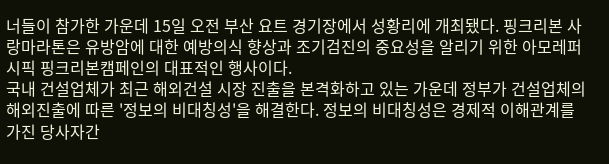너들이 참가한 가운데 15일 오전 부산 요트 경기장에서 성황리에 개최됐다. 핑크리본 사랑마라톤은 유방암에 대한 예방의식 향상과 조기검진의 중요성을 알리기 위한 아모레퍼시픽 핑크리본캠페인의 대표적인 행사이다.
국내 건설업체가 최근 해외건설 시장 진출을 본격화하고 있는 가운데 정부가 건설업체의 해외진출에 따른 '정보의 비대칭성'을 해결한다. 정보의 비대칭성은 경제적 이해관계를 가진 당사자간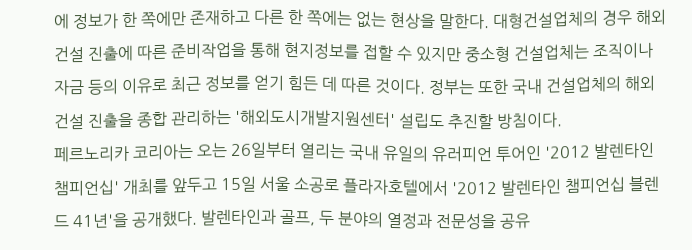에 정보가 한 쪽에만 존재하고 다른 한 쪽에는 없는 현상을 말한다. 대형건설업체의 경우 해외건설 진출에 따른 준비작업을 통해 현지정보를 접할 수 있지만 중소형 건설업체는 조직이나 자금 등의 이유로 최근 정보를 얻기 힘든 데 따른 것이다. 정부는 또한 국내 건설업체의 해외건설 진출을 종합 관리하는 '해외도시개발지원센터' 설립도 추진할 방침이다.
페르노리카 코리아는 오는 26일부터 열리는 국내 유일의 유러피언 투어인 '2012 발렌타인 챔피언십' 개최를 앞두고 15일 서울 소공로 플라자호텔에서 '2012 발렌타인 챔피언십 블렌드 41년'을 공개했다. 발렌타인과 골프, 두 분야의 열정과 전문성을 공유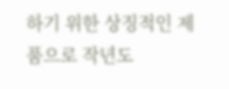하기 위한 상징적인 제품으로 작년도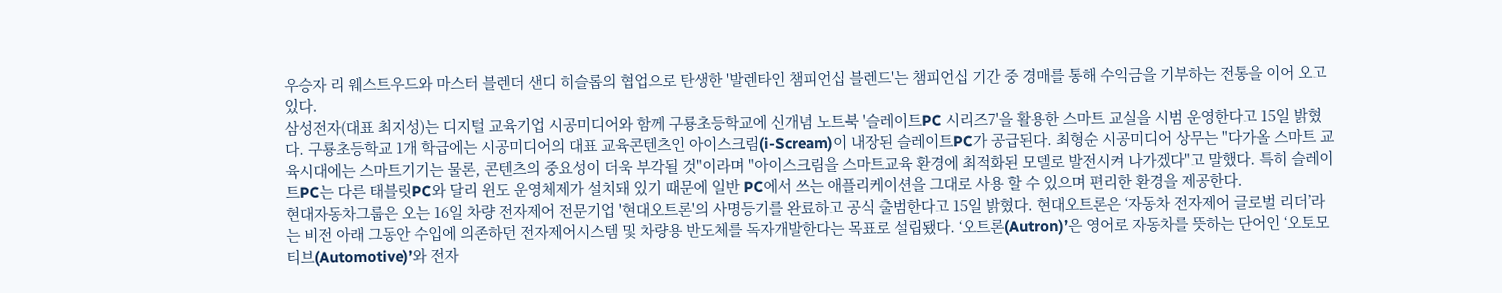우승자 리 웨스트우드와 마스터 블렌더 샌디 히슬롭의 협업으로 탄생한 '발렌타인 챔피언십 블렌드'는 챔피언십 기간 중 경매를 통해 수익금을 기부하는 전통을 이어 오고 있다.
삼성전자(대표 최지성)는 디지털 교육기업 시공미디어와 함께 구룡초등학교에 신개념 노트북 '슬레이트PC 시리즈7'을 활용한 스마트 교실을 시범 운영한다고 15일 밝혔다. 구룡초등학교 1개 학급에는 시공미디어의 대표 교육콘텐츠인 아이스크림(i-Scream)이 내장된 슬레이트PC가 공급된다. 최형순 시공미디어 상무는 "다가올 스마트 교육시대에는 스마트기기는 물론, 콘텐츠의 중요성이 더욱 부각될 것"이라며 "아이스크림을 스마트교육 환경에 최적화된 모델로 발전시켜 나가겠다"고 말했다. 특히 슬레이트PC는 다른 태블릿PC와 달리 윈도 운영체제가 설치돼 있기 때문에 일반 PC에서 쓰는 애플리케이션을 그대로 사용 할 수 있으며 편리한 환경을 제공한다.
현대자동차그룹은 오는 16일 차량 전자제어 전문기업 '현대오트론'의 사명등기를 완료하고 공식 출범한다고 15일 밝혔다. 현대오트론은 ‘자동차 전자제어 글로벌 리더’라는 비전 아래 그동안 수입에 의존하던 전자제어시스템 및 차량용 반도체를 독자개발한다는 목표로 설립됐다. ‘오트론(Autron)’은 영어로 자동차를 뜻하는 단어인 ‘오토모티브(Automotive)’와 전자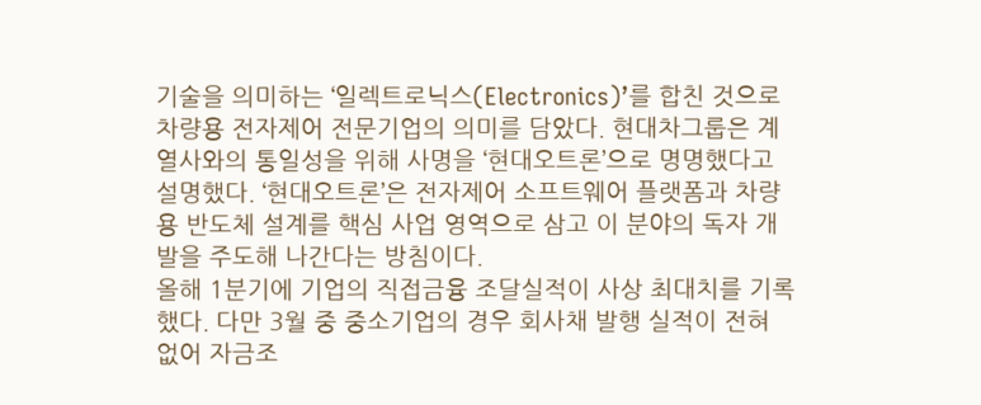기술을 의미하는 ‘일렉트로닉스(Electronics)’를 합친 것으로 차량용 전자제어 전문기업의 의미를 담았다. 현대차그룹은 계열사와의 통일성을 위해 사명을 ‘현대오트론’으로 명명했다고 설명했다. ‘현대오트론’은 전자제어 소프트웨어 플랫폼과 차량용 반도체 설계를 핵심 사업 영역으로 삼고 이 분야의 독자 개발을 주도해 나간다는 방침이다.
올해 1분기에 기업의 직접금융 조달실적이 사상 최대치를 기록했다. 다만 3월 중 중소기업의 경우 회사채 발행 실적이 전혀 없어 자금조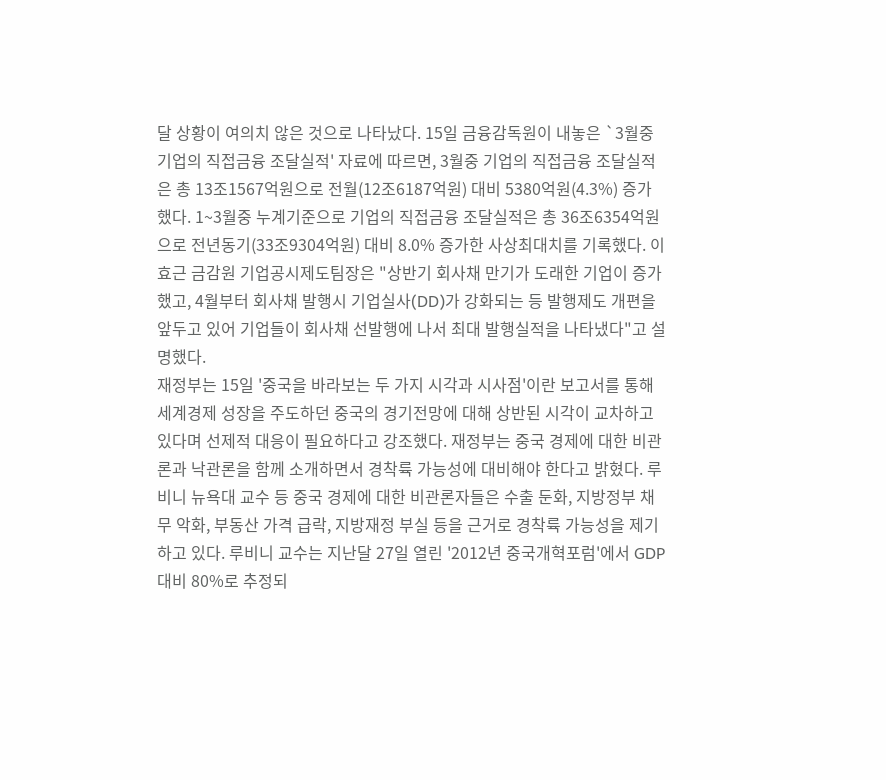달 상황이 여의치 않은 것으로 나타났다. 15일 금융감독원이 내놓은 `3월중 기업의 직접금융 조달실적' 자료에 따르면, 3월중 기업의 직접금융 조달실적은 총 13조1567억원으로 전월(12조6187억원) 대비 5380억원(4.3%) 증가했다. 1~3월중 누계기준으로 기업의 직접금융 조달실적은 총 36조6354억원으로 전년동기(33조9304억원) 대비 8.0% 증가한 사상최대치를 기록했다. 이효근 금감원 기업공시제도팀장은 "상반기 회사채 만기가 도래한 기업이 증가했고, 4월부터 회사채 발행시 기업실사(DD)가 강화되는 등 발행제도 개편을 앞두고 있어 기업들이 회사채 선발행에 나서 최대 발행실적을 나타냈다"고 설명했다.
재정부는 15일 '중국을 바라보는 두 가지 시각과 시사점'이란 보고서를 통해 세계경제 성장을 주도하던 중국의 경기전망에 대해 상반된 시각이 교차하고 있다며 선제적 대응이 필요하다고 강조했다. 재정부는 중국 경제에 대한 비관론과 낙관론을 함께 소개하면서 경착륙 가능성에 대비해야 한다고 밝혔다. 루비니 뉴욕대 교수 등 중국 경제에 대한 비관론자들은 수출 둔화, 지방정부 채무 악화, 부동산 가격 급락, 지방재정 부실 등을 근거로 경착륙 가능성을 제기하고 있다. 루비니 교수는 지난달 27일 열린 '2012년 중국개혁포럼'에서 GDP 대비 80%로 추정되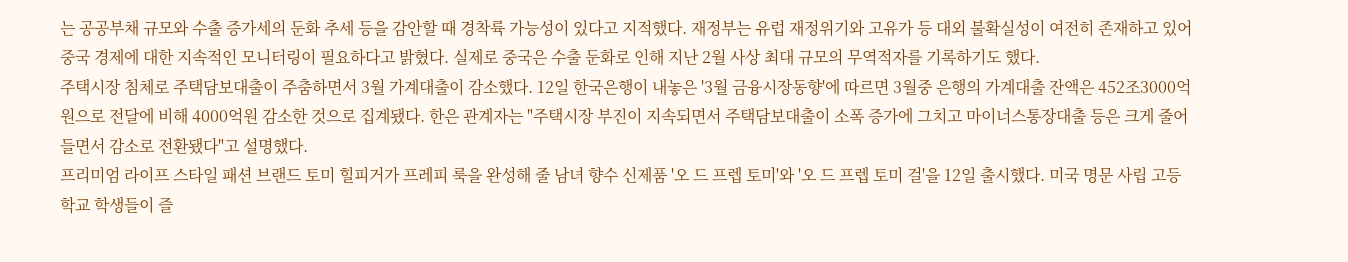는 공공부채 규모와 수출 증가세의 둔화 추세 등을 감안할 때 경착륙 가능성이 있다고 지적했다. 재정부는 유럽 재정위기와 고유가 등 대외 불확실성이 여전히 존재하고 있어 중국 경제에 대한 지속적인 모니터링이 필요하다고 밝혔다. 실제로 중국은 수출 둔화로 인해 지난 2월 사상 최대 규모의 무역적자를 기록하기도 했다.
주택시장 침체로 주택담보대출이 주춤하면서 3월 가계대출이 감소했다. 12일 한국은행이 내놓은 '3월 금융시장동향'에 따르면 3월중 은행의 가계대출 잔액은 452조3000억원으로 전달에 비해 4000억원 감소한 것으로 집계됐다. 한은 관계자는 "주택시장 부진이 지속되면서 주택담보대출이 소폭 증가에 그치고 마이너스통장대출 등은 크게 줄어들면서 감소로 전환됐다"고 설명했다.
프리미엄 라이프 스타일 패션 브랜드 토미 힐피거가 프레피 룩을 완성해 줄 남녀 향수 신제품 '오 드 프렙 토미'와 '오 드 프렙 토미 걸'을 12일 출시했다. 미국 명문 사립 고등학교 학생들이 즐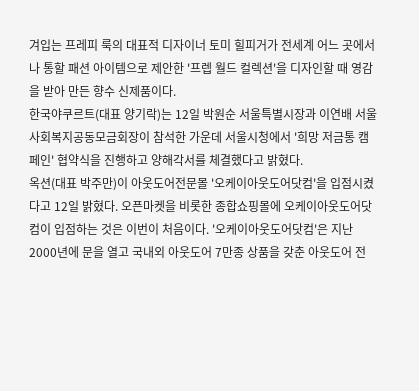겨입는 프레피 룩의 대표적 디자이너 토미 힐피거가 전세계 어느 곳에서나 통할 패션 아이템으로 제안한 '프렙 월드 컬렉션'을 디자인할 때 영감을 받아 만든 향수 신제품이다.
한국야쿠르트(대표 양기락)는 12일 박원순 서울특별시장과 이연배 서울 사회복지공동모금회장이 참석한 가운데 서울시청에서 '희망 저금통 캠페인' 협약식을 진행하고 양해각서를 체결했다고 밝혔다.
옥션(대표 박주만)이 아웃도어전문몰 '오케이아웃도어닷컴'을 입점시켰다고 12일 밝혔다. 오픈마켓을 비롯한 종합쇼핑몰에 오케이아웃도어닷컴이 입점하는 것은 이번이 처음이다. '오케이아웃도어닷컴'은 지난 2000년에 문을 열고 국내외 아웃도어 7만종 상품을 갖춘 아웃도어 전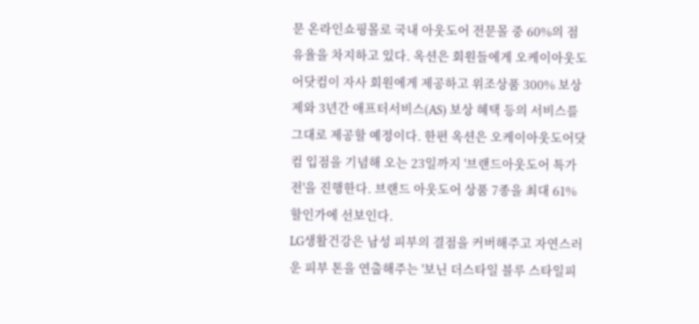문 온라인쇼핑몰로 국내 아웃도어 전문몰 중 60%의 점유율을 차지하고 있다. 옥션은 회원들에게 오케이아웃도어닷컴이 자사 회원에게 제공하고 위조상품 300% 보상제와 3년간 애프터서비스(AS) 보상 혜택 등의 서비스를 그대로 제공할 예정이다. 한편 옥션은 오케이아웃도어닷컴 입점을 기념해 오는 23일까지 '브랜드아웃도어 특가전'을 진행한다. 브랜드 아웃도어 상품 7종을 최대 61% 할인가에 선보인다.
LG생활건강은 남성 피부의 결점을 커버해주고 자연스러운 피부 톤을 연출해주는 '보닌 더스타일 블루 스타일피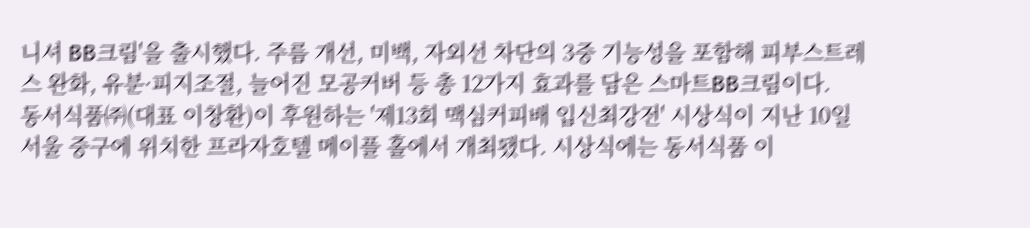니셔 BB크림'을 출시했다. 주름 개선, 미백, 자외선 차단의 3중 기능성을 포함해 피부스트레스 완화, 유분·피지조절, 늘어진 모공커버 등 총 12가지 효과를 담은 스마트BB크림이다.
동서식품㈜(대표 이창환)이 후원하는 '제13회 맥심커피배 입신최강전' 시상식이 지난 10일 서울 중구에 위치한 프라자호텔 메이플 홀에서 개최됐다. 시상식에는 동서식품 이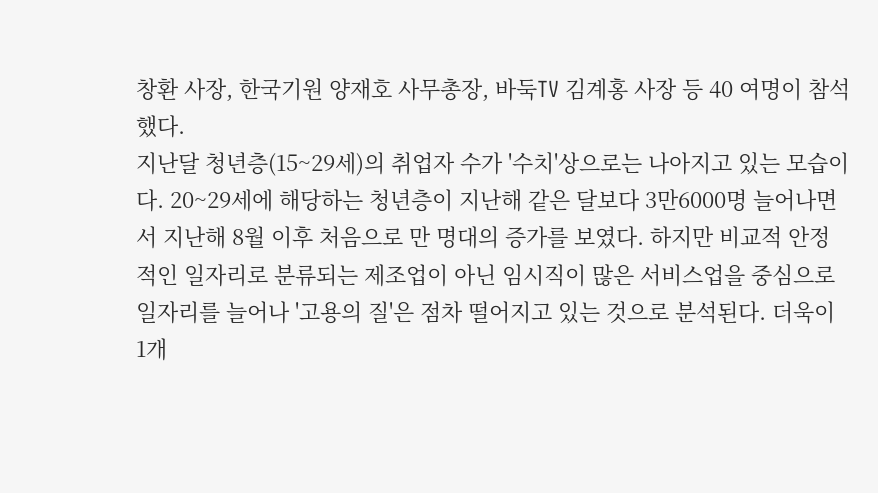창환 사장, 한국기원 양재호 사무총장, 바둑TV 김계홍 사장 등 40 여명이 참석했다.
지난달 청년층(15~29세)의 취업자 수가 '수치'상으로는 나아지고 있는 모습이다. 20~29세에 해당하는 청년층이 지난해 같은 달보다 3만6000명 늘어나면서 지난해 8월 이후 처음으로 만 명대의 증가를 보였다. 하지만 비교적 안정적인 일자리로 분류되는 제조업이 아닌 임시직이 많은 서비스업을 중심으로 일자리를 늘어나 '고용의 질'은 점차 떨어지고 있는 것으로 분석된다. 더욱이 1개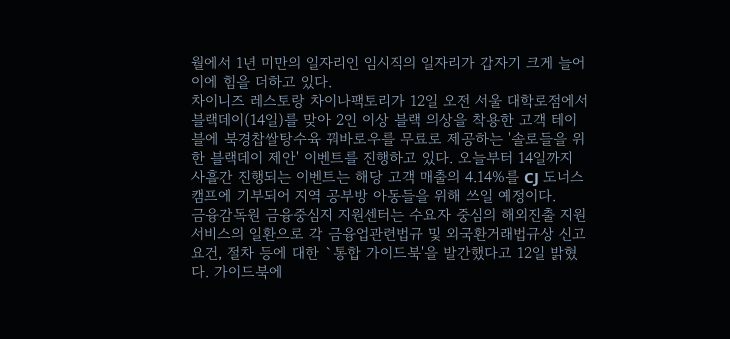월에서 1년 미만의 일자리인 임시직의 일자리가 갑자기 크게 늘어 이에 힘을 더하고 있다.
차이니즈 레스토랑 차이나팩토리가 12일 오전 서울 대학로점에서 블랙데이(14일)를 맞아 2인 이상 블랙 의상을 착용한 고객 테이블에 북경찹쌀탕수육 꿔바로우를 무료로 제공하는 '솔로들을 위한 블랙데이 제안' 이벤트를 진행하고 있다. 오늘부터 14일까지 사흘간 진행되는 이벤트는 해당 고객 매출의 4.14%를 CJ 도너스캠프에 기부되어 지역 공부방 아동들을 위해 쓰일 예정이다.
금융감독원 금융중심지 지원센터는 수요자 중심의 해외진출 지원 서비스의 일환으로 각 금융업관련법규 및 외국환거래법규상 신고요건, 절차 등에 대한 `통합 가이드북'을 발간했다고 12일 밝혔다. 가이드북에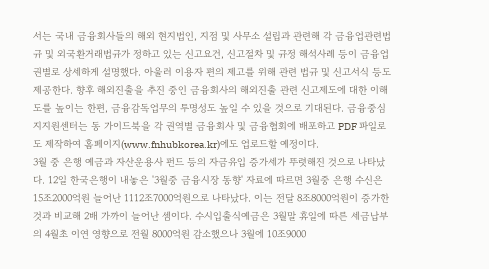서는 국내 금융회사들의 해외 현지법인, 지점 및 사무소 설립과 관련해 각 금융업관련법규 및 외국환거래법규가 정하고 있는 신고요건, 신고절차 및 규정 해석사례 등이 금융업권별로 상세하게 설명했다. 아울러 이용자 편의 제고를 위해 관련 법규 및 신고서식 등도 제공한다. 향후 해외진출을 추진 중인 금융회사의 해외진출 관련 신고제도에 대한 이해도를 높이는 한편, 금융감독업무의 투명성도 높일 수 있을 것으로 기대된다. 금융중심지지원센터는 동 가이드북을 각 권역별 금융회사 및 금융협회에 배포하고 PDF 파일로도 제작하여 홈페이지(www.fnhubkorea.kr)에도 업로드할 예정이다.
3월 중 은행 예금과 자산운용사 펀드 등의 자금유입 증가세가 뚜렷해진 것으로 나타났다. 12일 한국은행이 내놓은 '3월중 금융시장 동향' 자료에 따르면 3월중 은행 수신은 15조2000억원 늘어난 1112조7000억원으로 나타났다. 이는 전달 8조8000억원이 증가한 것과 비교해 2배 가까이 늘어난 셈이다. 수시입출식예금은 3월말 휴일에 따른 세금납부의 4월초 이연 영향으로 전월 8000억원 감소했으나 3월에 10조9000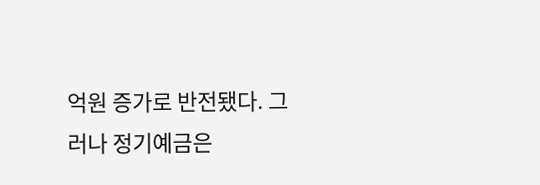억원 증가로 반전됐다. 그러나 정기예금은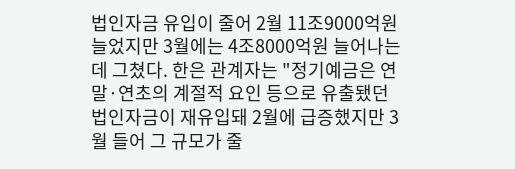법인자금 유입이 줄어 2월 11조9000억원 늘었지만 3월에는 4조8000억원 늘어나는 데 그쳤다. 한은 관계자는 "정기예금은 연말·연초의 계절적 요인 등으로 유출됐던 법인자금이 재유입돼 2월에 급증했지만 3월 들어 그 규모가 줄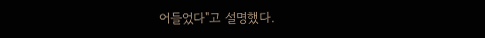어들었다"고 설명했다.